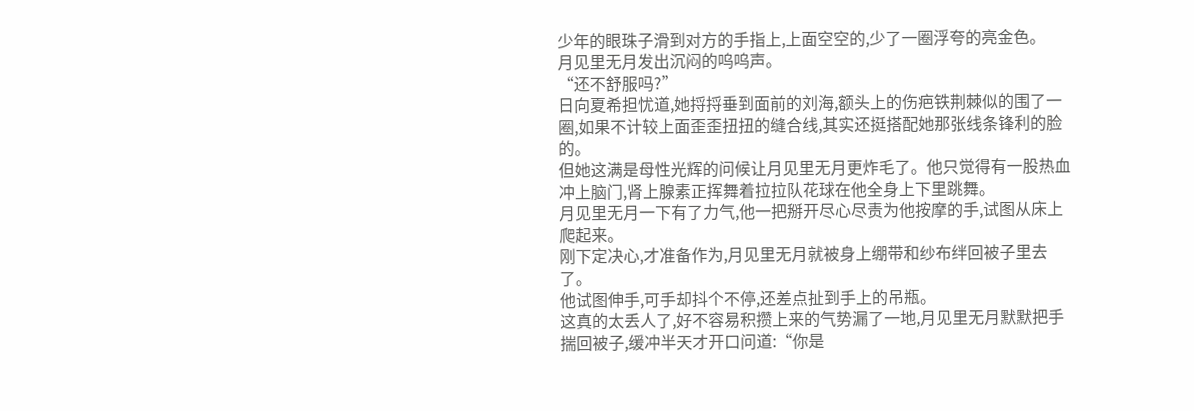少年的眼珠子滑到对方的手指上,上面空空的,少了一圈浮夸的亮金色。
月见里无月发出沉闷的呜呜声。
“还不舒服吗?”
日向夏希担忧道,她捋捋垂到面前的刘海,额头上的伤疤铁荆棘似的围了一圈,如果不计较上面歪歪扭扭的缝合线,其实还挺搭配她那张线条锋利的脸的。
但她这满是母性光辉的问候让月见里无月更炸毛了。他只觉得有一股热血冲上脑门,肾上腺素正挥舞着拉拉队花球在他全身上下里跳舞。
月见里无月一下有了力气,他一把掰开尽心尽责为他按摩的手,试图从床上爬起来。
刚下定决心,才准备作为,月见里无月就被身上绷带和纱布绊回被子里去了。
他试图伸手,可手却抖个不停,还差点扯到手上的吊瓶。
这真的太丢人了,好不容易积攒上来的气势漏了一地,月见里无月默默把手揣回被子,缓冲半天才开口问道:“你是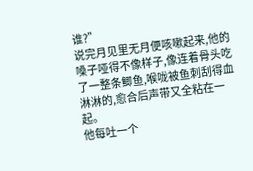谁?”
说完月见里无月便咳嗽起来,他的嗓子哑得不像样子,像连着骨头吃了一整条鲫鱼,喉咙被鱼刺刮得血淋淋的,愈合后声带又全粘在一起。
他每吐一个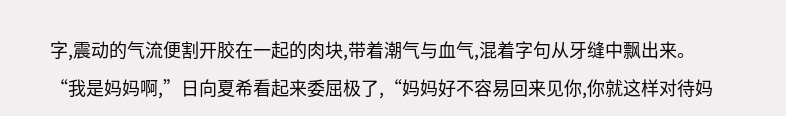字,震动的气流便割开胶在一起的肉块,带着潮气与血气,混着字句从牙缝中飘出来。
“我是妈妈啊,”日向夏希看起来委屈极了,“妈妈好不容易回来见你,你就这样对待妈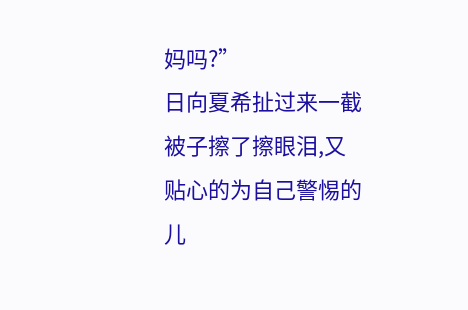妈吗?”
日向夏希扯过来一截被子擦了擦眼泪,又贴心的为自己警惕的儿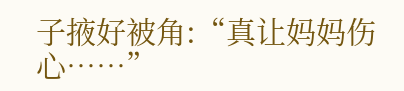子掖好被角:“真让妈妈伤心……”